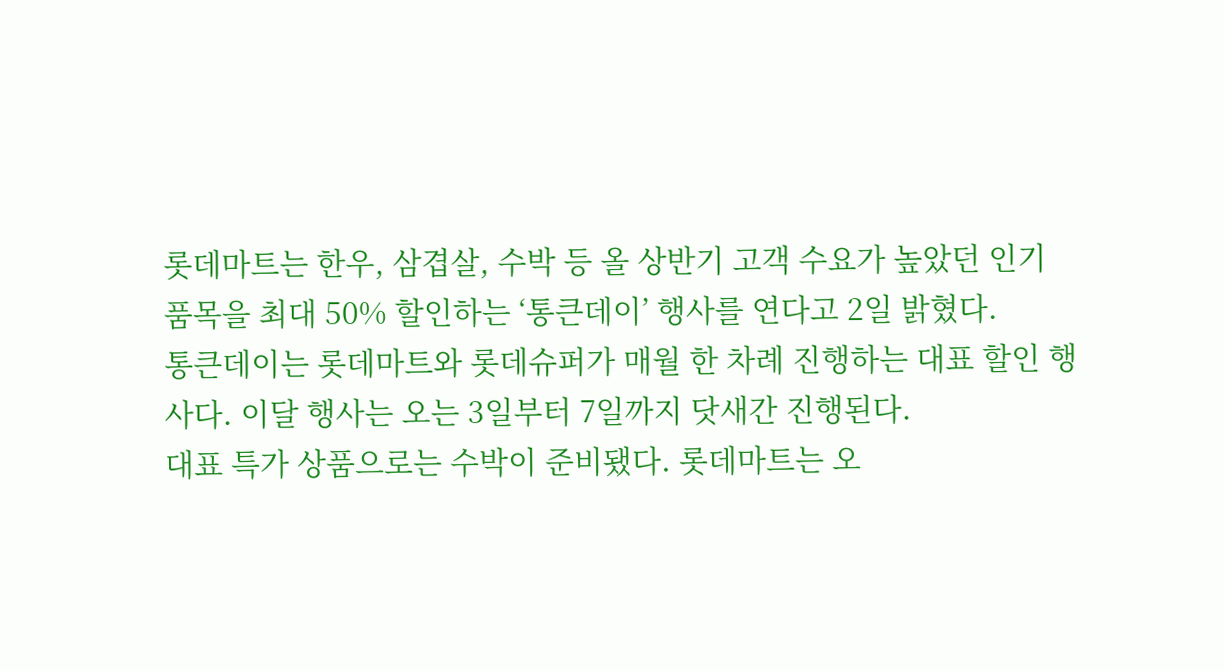롯데마트는 한우, 삼겹살, 수박 등 올 상반기 고객 수요가 높았던 인기 품목을 최대 50% 할인하는 ‘통큰데이’ 행사를 연다고 2일 밝혔다.
통큰데이는 롯데마트와 롯데슈퍼가 매월 한 차례 진행하는 대표 할인 행사다. 이달 행사는 오는 3일부터 7일까지 닷새간 진행된다.
대표 특가 상품으로는 수박이 준비됐다. 롯데마트는 오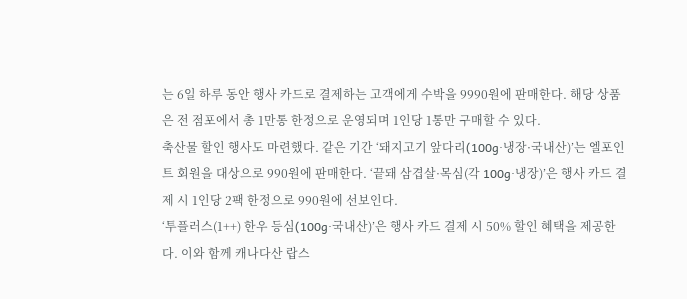는 6일 하루 동안 행사 카드로 결제하는 고객에게 수박을 9990원에 판매한다. 해당 상품은 전 점포에서 총 1만통 한정으로 운영되며 1인당 1통만 구매할 수 있다.
축산물 할인 행사도 마련했다. 같은 기간 ‘돼지고기 앞다리(100g·냉장·국내산)’는 엘포인트 회원을 대상으로 990원에 판매한다. ‘끝돼 삼겹살·목심(각 100g·냉장)’은 행사 카드 결제 시 1인당 2팩 한정으로 990원에 선보인다.
‘투플러스(1++) 한우 등심(100g·국내산)’은 행사 카드 결제 시 50% 할인 혜택을 제공한다. 이와 함께 캐나다산 랍스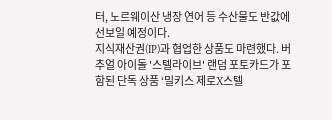터, 노르웨이산 냉장 연어 등 수산물도 반값에 선보일 예정이다.
지식재산권(IP)과 협업한 상품도 마련했다. 버추얼 아이돌 '스텔라이브' 랜덤 포토카드가 포함된 단독 상품 ‘밀키스 제로X스텔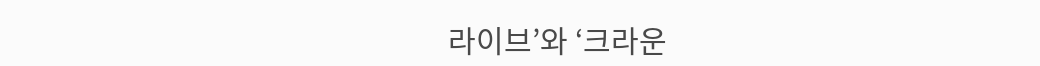라이브’와 ‘크라운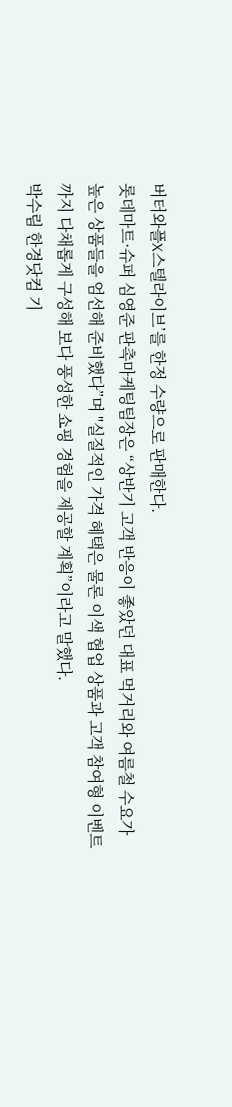버터와플X스텔라이브’를 한정 수량으로 판매한다.
롯데마트·슈퍼 심영준 판촉마케팅팀장은 “상반기 고객 반응이 좋았던 대표 먹거리와 여름철 수요가 높은 상품들을 엄선해 준비했다”며 "실질적인 가격 혜택은 물론 이색 협업 상품과 고객 참여형 이벤트까지 다채롭게 구성해 보다 풍성한 쇼핑 경험을 제공할 계획”이라고 말했다.
박수림 한경닷컴 기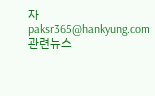자 paksr365@hankyung.com
관련뉴스